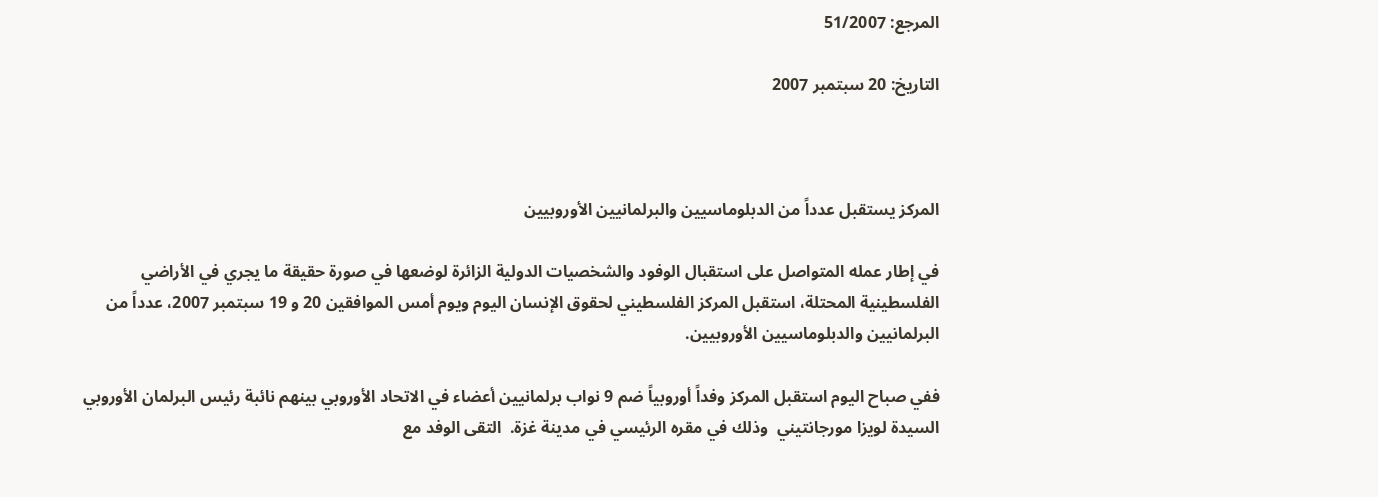المرجع: 51/2007

التاريخ: 20 سبتمبر 2007



المركز يستقبل عدداً من الدبلوماسيين والبرلمانيين الأوروبيين

في إطار عمله المتواصل على استقبال الوفود والشخصيات الدولية الزائرة لوضعها في صورة حقيقة ما يجري في الأراضي الفلسطينية المحتلة، استقبل المركز الفلسطيني لحقوق الإنسان اليوم ويوم أمس الموافقين 20 و 19 سبتمبر 2007، عدداً من البرلمانيين والدبلوماسيين الأوروبيين.

ففي صباح اليوم استقبل المركز وفداً أوروبياً ضم 9 نواب برلمانيين أعضاء في الاتحاد الأوروبي بينهم نائبة رئيس البرلمان الأوروبي السيدة لويزا مورجانتيني  وذلك في مقره الرئيسي في مدينة غزة.  التقى الوفد مع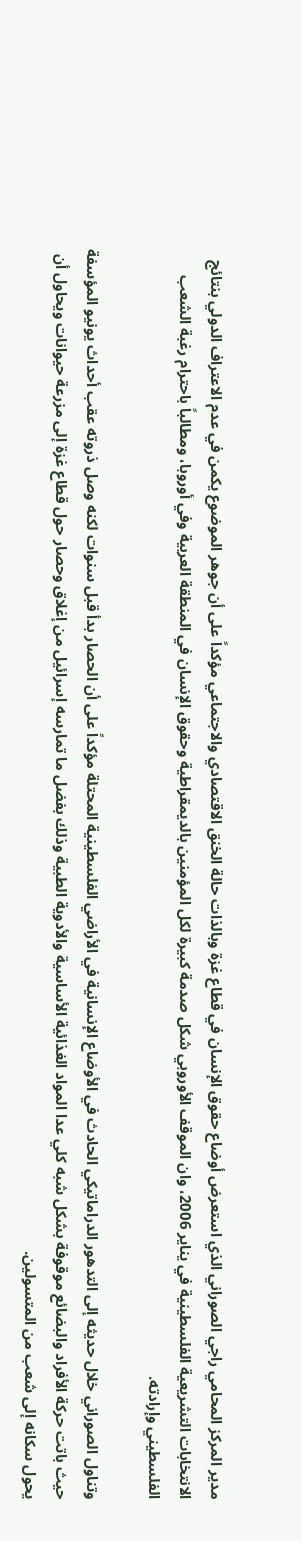مدير المركز المحامي راجي الصوراني الذي استعرض أوضاع حقوق الإنسان في قطاع غزة وبالذات حالة الخنق الاقتصادي والاجتماعي مؤكداً على أن جوهر الموضوع يكمن في عدم الاعتراف الدولي بنتائج الانتخابات التشريعية الفلسطينية في يناير 2006، وان الموقف الأوروبي شكل صدمة كبيرة لكل المؤمنين بالديمقراطية وحقوق الإنسان في المنطقة العربية وفي أوروبا، ومطالباً باحترام رغبة الشعب الفلسطيني وإرادته.

وتناول الصوراني خلال حديثه إلى التدهور الدراماتيكي الحادث في الأوضاع الإنسانية في الأراضي الفلسطينية المحتلة مؤكداً على أن الحصار بدأ قبل سنوات لكنه وصل ذروته عقب أحداث يونيو المؤسفة حيث باتت حركة الأفراد والبضائع موقوفة بشكل شبه كلي عدا المواد الغذائية الأساسية والأدوية الطبية وذلك بفضل ما تمارسه إسرائيل من إغلاق وحصار حول قطاع غزة إلى مزرعة حيوانات ويحاول أن يحول سكانه إلى شعب من المتسولين.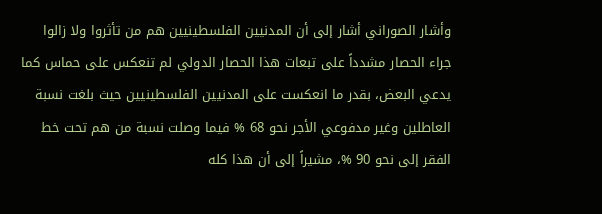وأشار الصوراني أشار إلى أن المدنيين الفلسطينيين هم من تأثروا ولا زالوا جراء الحصار مشدداً على تبعات هذا الحصار الدولي لم تنعكس على حماس كما يدعي البعض، بقدر ما انعكست على المدنيين الفلسطينيين حيث بلغت نسبة العاطلين وغير مدفوعي الأجر نحو 68 % فيما وصلت نسبة من هم تحت خط الفقر إلى نحو 90 %، مشيراً إلى أن هذا كله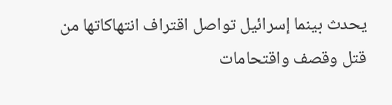يحدث بينما إسرائيل تواصل اقتراف انتهاكاتها من قتل وقصف واقتحامات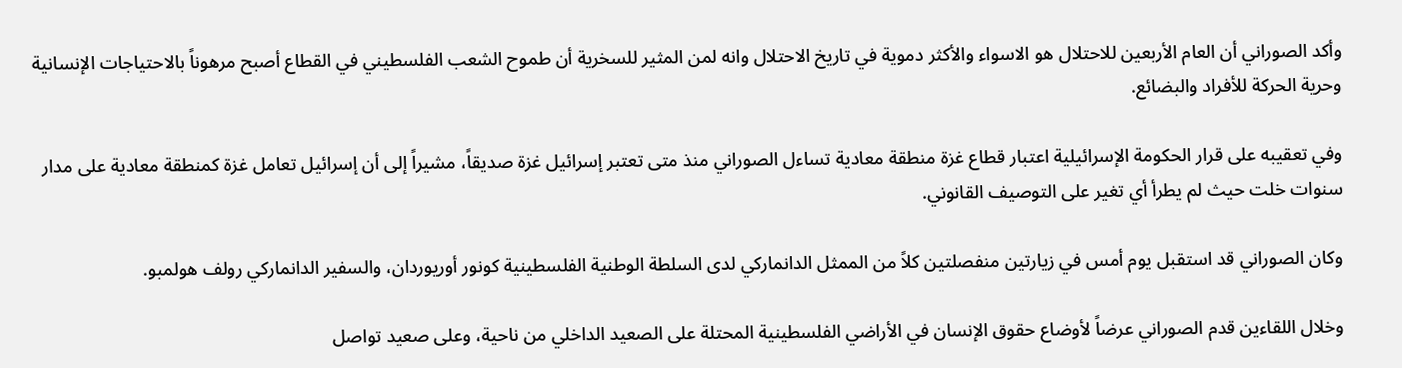وأكد الصوراني أن العام الأربعين للاحتلال هو الاسواء والأكثر دموية في تاريخ الاحتلال وانه لمن المثير للسخرية أن طموح الشعب الفلسطيني في القطاع أصبح مرهوناً بالاحتياجات الإنسانية وحرية الحركة للأفراد والبضائع.

وفي تعقيبه على قرار الحكومة الإسرائيلية اعتبار قطاع غزة منطقة معادية تساءل الصوراني منذ متى تعتبر إسرائيل غزة صديقاً، مشيراً إلى أن إسرائيل تعامل غزة كمنطقة معادية على مدار سنوات خلت حيث لم يطرأ أي تغير على التوصيف القانوني.

وكان الصوراني قد استقبل يوم أمس في زيارتين منفصلتين كلاً من الممثل الدانماركي لدى السلطة الوطنية الفلسطينية كونور أوريوردان، والسفير الدانماركي رولف هولمبو.

وخلال اللقاءين قدم الصوراني عرضاً لأوضاع حقوق الإنسان في الأراضي الفلسطينية المحتلة على الصعيد الداخلي من ناحية، وعلى صعيد تواصل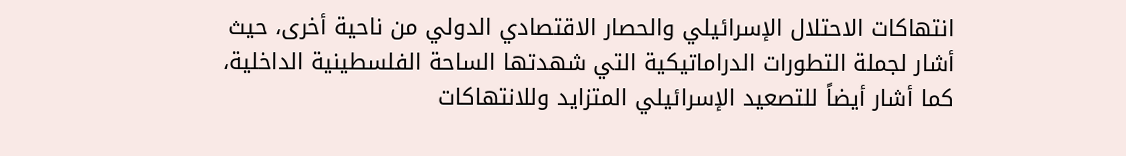انتهاكات الاحتلال الإسرائيلي والحصار الاقتصادي الدولي من ناحية أخرى، حيث أشار لجملة التطورات الدراماتيكية التي شهدتها الساحة الفلسطينية الداخلية، كما أشار أيضاً للتصعيد الإسرائيلي المتزايد وللانتهاكات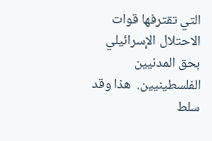التي تقترفها قوات الاحتلال الإسرائيلي بحق المدنيين الفلسطينيين.  هذا وقد سلط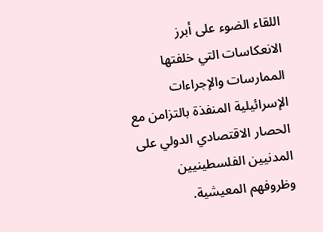اللقاء الضوء على أبرز الانعكاسات التي خلفتها الممارسات والإجراءات الإسرائيلية المنفذة بالتزامن مع الحصار الاقتصادي الدولي على المدنيين الفلسطينيين وظروفهم المعيشية.